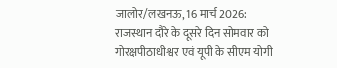जालोर/लखनऊ, 16 मार्च 2026:
राजस्थान दौरे के दूसरे दिन सोमवार को गोरक्षपीठाधीश्वर एवं यूपी के सीएम योगी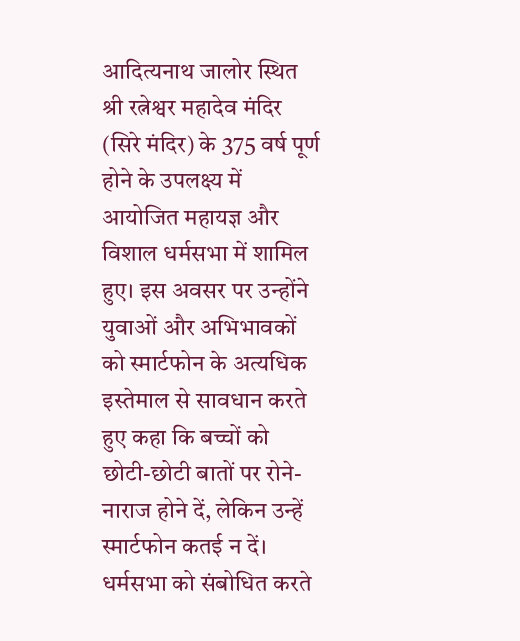आदित्यनाथ जालोर स्थित श्री रत्नेश्वर महादेव मंदिर (सिरे मंदिर) के 375 वर्ष पूर्ण होने के उपलक्ष्य में आयोजित महायज्ञ और विशाल धर्मसभा में शामिल हुए। इस अवसर पर उन्होंने युवाओं और अभिभावकों को स्मार्टफोन के अत्यधिक इस्तेमाल से सावधान करते हुए कहा कि बच्चों को छोटी-छोटी बातों पर रोने-नाराज होने दें, लेकिन उन्हें स्मार्टफोन कतई न दें।
धर्मसभा को संबोधित करते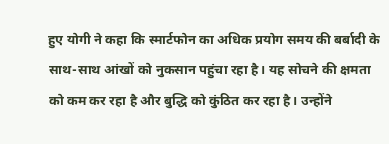हुए योगी ने कहा कि स्मार्टफोन का अधिक प्रयोग समय की बर्बादी के साथ-साथ आंखों को नुकसान पहुंचा रहा है। यह सोचने की क्षमता को कम कर रहा है और बुद्धि को कुंठित कर रहा है। उन्होंने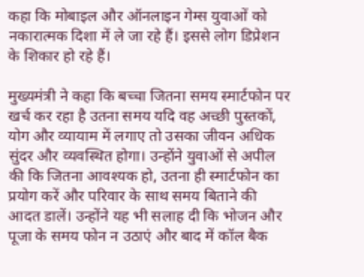कहा कि मोबाइल और ऑनलाइन गेम्स युवाओं को नकारात्मक दिशा में ले जा रहे हैं। इससे लोग डिप्रेशन के शिकार हो रहे हैं।

मुख्यमंत्री ने कहा कि बच्चा जितना समय स्मार्टफोन पर खर्च कर रहा है उतना समय यदि वह अच्छी पुस्तकों, योग और व्यायाम में लगाए तो उसका जीवन अधिक सुंदर और व्यवस्थित होगा। उन्होंने युवाओं से अपील की कि जितना आवश्यक हो, उतना ही स्मार्टफोन का प्रयोग करें और परिवार के साथ समय बिताने की आदत डालें। उन्होंने यह भी सलाह दी कि भोजन और पूजा के समय फोन न उठाएं और बाद में कॉल बैक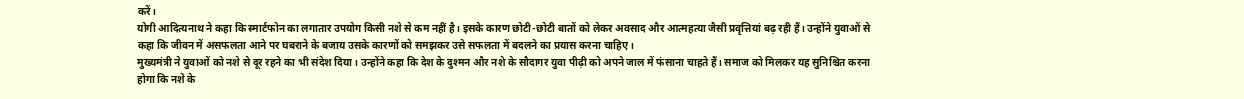करें।
योगी आदित्यनाथ ने कहा कि स्मार्टफोन का लगातार उपयोग किसी नशे से कम नहीं है। इसके कारण छोटी-छोटी बातों को लेकर अवसाद और आत्महत्या जैसी प्रवृत्तियां बढ़ रही हैं। उन्होंने युवाओं से कहा कि जीवन में असफलता आने पर घबराने के बजाय उसके कारणों को समझकर उसे सफलता में बदलने का प्रयास करना चाहिए।
मुख्यमंत्री ने युवाओं को नशे से दूर रहने का भी संदेश दिया। उन्होंने कहा कि देश के दुश्मन और नशे के सौदागर युवा पीढ़ी को अपने जाल में फंसाना चाहते हैं। समाज को मिलकर यह सुनिश्चित करना होगा कि नशे के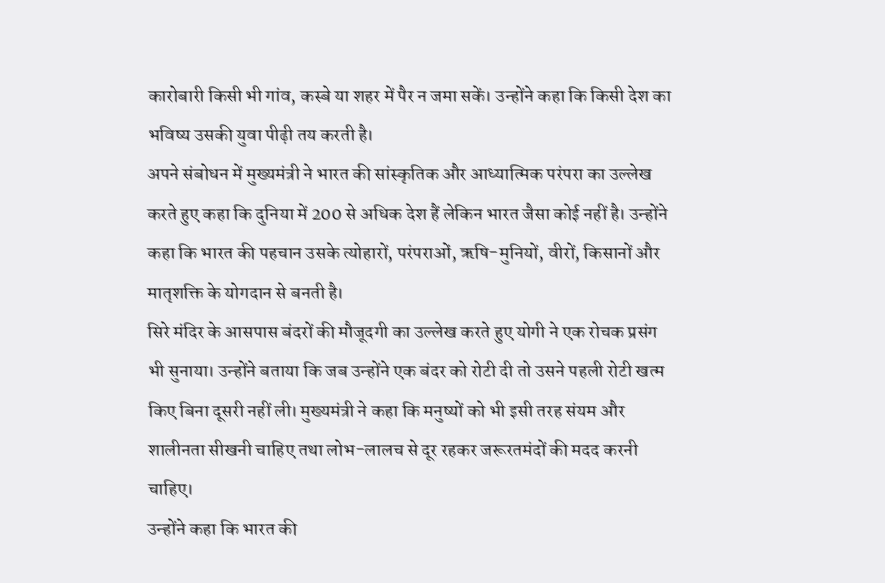कारोबारी किसी भी गांव, कस्बे या शहर में पैर न जमा सकें। उन्होंने कहा कि किसी देश का भविष्य उसकी युवा पीढ़ी तय करती है।
अपने संबोधन में मुख्यमंत्री ने भारत की सांस्कृतिक और आध्यात्मिक परंपरा का उल्लेख करते हुए कहा कि दुनिया में 200 से अधिक देश हैं लेकिन भारत जैसा कोई नहीं है। उन्होंने कहा कि भारत की पहचान उसके त्योहारों, परंपराओं, ऋषि-मुनियों, वीरों, किसानों और मातृशक्ति के योगदान से बनती है।
सिरे मंदिर के आसपास बंदरों की मौजूदगी का उल्लेख करते हुए योगी ने एक रोचक प्रसंग भी सुनाया। उन्होंने बताया कि जब उन्होंने एक बंदर को रोटी दी तो उसने पहली रोटी खत्म किए बिना दूसरी नहीं ली। मुख्यमंत्री ने कहा कि मनुष्यों को भी इसी तरह संयम और शालीनता सीखनी चाहिए तथा लोभ-लालच से दूर रहकर जरूरतमंदों की मदद करनी चाहिए।
उन्होंने कहा कि भारत की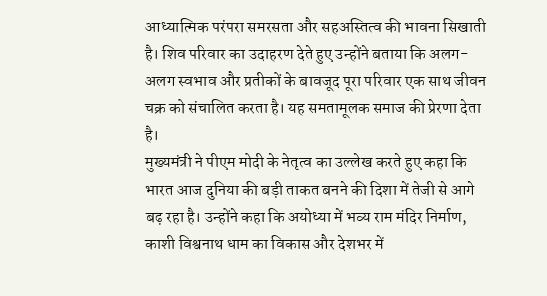आध्यात्मिक परंपरा समरसता और सहअस्तित्व की भावना सिखाती है। शिव परिवार का उदाहरण देते हुए उन्होंने बताया कि अलग-अलग स्वभाव और प्रतीकों के बावजूद पूरा परिवार एक साथ जीवन चक्र को संचालित करता है। यह समतामूलक समाज की प्रेरणा देता है।
मुख्यमंत्री ने पीएम मोदी के नेतृत्व का उल्लेख करते हुए कहा कि भारत आज दुनिया की बड़ी ताकत बनने की दिशा में तेजी से आगे बढ़ रहा है। उन्होंने कहा कि अयोध्या में भव्य राम मंदिर निर्माण, काशी विश्वनाथ धाम का विकास और देशभर में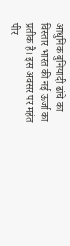आधुनिक बुनियादी ढांचे का विस्तार भारत की नई ऊर्जा का प्रतीक है। इस अवसर पर महंत पीर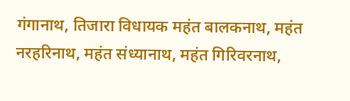गंगानाथ, तिजारा विधायक महंत बालकनाथ, महंत नरहरिनाथ, महंत संध्यानाथ, महंत गिरिवरनाथ,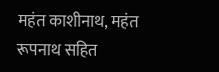महंत काशीनाथ, महंत रूपनाथ सहित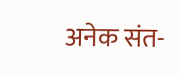अनेक संत-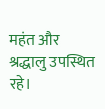महंत और श्रद्धालु उपस्थित रहे।